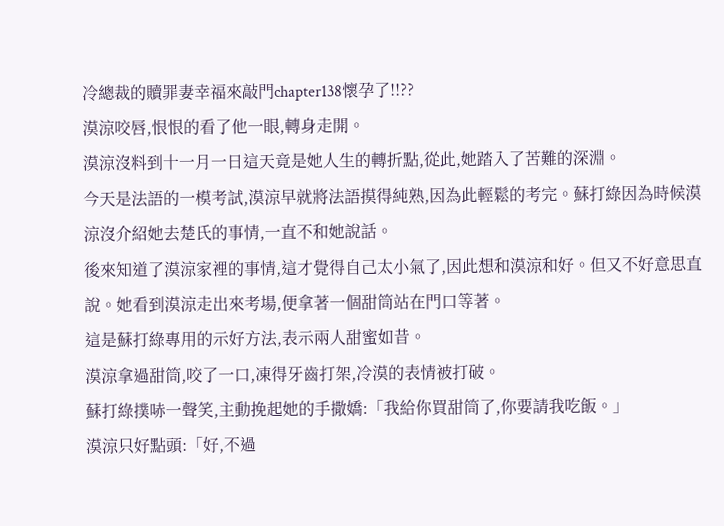冷總裁的贖罪妻幸福來敲門chapter138懷孕了!!??
漠涼咬唇,恨恨的看了他一眼,轉身走開。
漠涼沒料到十一月一日這天竟是她人生的轉折點,從此,她踏入了苦難的深淵。
今天是法語的一模考試,漠涼早就將法語摸得純熟,因為此輕鬆的考完。蘇打綠因為時候漠涼沒介紹她去楚氏的事情,一直不和她說話。
後來知道了漠涼家裡的事情,這才覺得自己太小氣了,因此想和漠涼和好。但又不好意思直說。她看到漠涼走出來考場,便拿著一個甜筒站在門口等著。
這是蘇打綠專用的示好方法,表示兩人甜蜜如昔。
漠涼拿過甜筒,咬了一口,凍得牙齒打架,冷漠的表情被打破。
蘇打綠撲哧一聲笑,主動挽起她的手撒嬌:「我給你買甜筒了,你要請我吃飯。」
漠涼只好點頭:「好,不過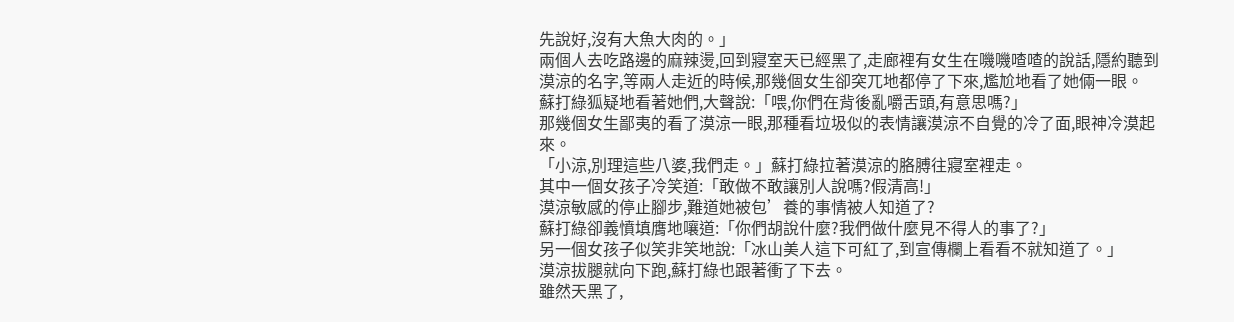先說好,沒有大魚大肉的。」
兩個人去吃路邊的麻辣燙,回到寢室天已經黑了,走廊裡有女生在嘰嘰喳喳的說話,隱約聽到漠涼的名字,等兩人走近的時候,那幾個女生卻突兀地都停了下來,尷尬地看了她倆一眼。
蘇打綠狐疑地看著她們,大聲說:「喂,你們在背後亂嚼舌頭,有意思嗎?」
那幾個女生鄙夷的看了漠涼一眼,那種看垃圾似的表情讓漠涼不自覺的冷了面,眼神冷漠起來。
「小涼,別理這些八婆,我們走。」蘇打綠拉著漠涼的胳膊往寢室裡走。
其中一個女孩子冷笑道:「敢做不敢讓別人說嗎?假清高!」
漠涼敏感的停止腳步,難道她被包’養的事情被人知道了?
蘇打綠卻義憤填膺地嚷道:「你們胡說什麼?我們做什麼見不得人的事了?」
另一個女孩子似笑非笑地說:「冰山美人這下可紅了,到宣傳欄上看看不就知道了。」
漠涼拔腿就向下跑,蘇打綠也跟著衝了下去。
雖然天黑了,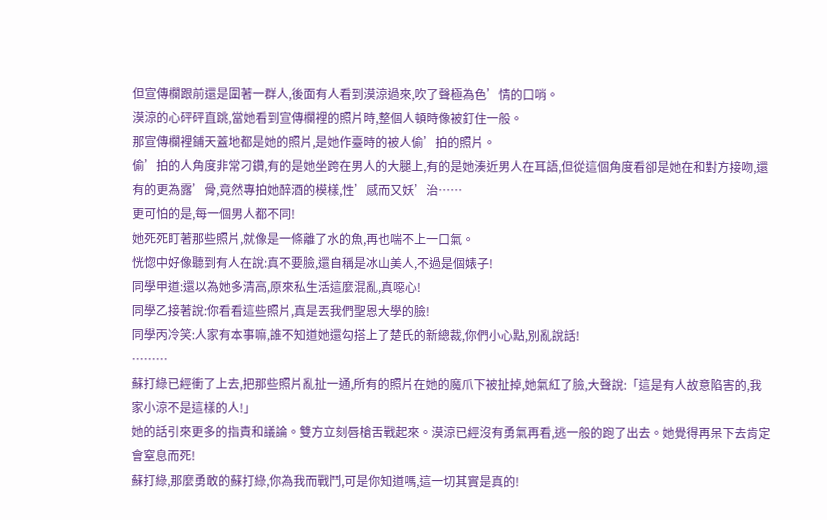但宣傳欄跟前還是圍著一群人,後面有人看到漠涼過來,吹了聲極為色’情的口哨。
漠涼的心砰砰直跳,當她看到宣傳欄裡的照片時,整個人頓時像被釘住一般。
那宣傳欄裡鋪天蓋地都是她的照片,是她作臺時的被人偷’拍的照片。
偷’拍的人角度非常刁鑽,有的是她坐跨在男人的大腿上,有的是她湊近男人在耳語,但從這個角度看卻是她在和對方接吻,還有的更為露’骨,竟然專拍她醉酒的模樣,性’感而又妖’治……
更可怕的是,每一個男人都不同!
她死死盯著那些照片,就像是一條離了水的魚,再也喘不上一口氣。
恍惚中好像聽到有人在說:真不要臉,還自稱是冰山美人,不過是個婊子!
同學甲道:還以為她多清高,原來私生活這麼混亂,真噁心!
同學乙接著說:你看看這些照片,真是丟我們聖恩大學的臉!
同學丙冷笑:人家有本事嘛,誰不知道她還勾搭上了楚氏的新總裁,你們小心點,別亂說話!
………
蘇打綠已經衝了上去,把那些照片亂扯一通,所有的照片在她的魔爪下被扯掉,她氣紅了臉,大聲說:「這是有人故意陷害的,我家小涼不是這樣的人!」
她的話引來更多的指責和議論。雙方立刻唇槍舌戰起來。漠涼已經沒有勇氣再看,逃一般的跑了出去。她覺得再呆下去肯定會窒息而死!
蘇打綠,那麼勇敢的蘇打綠,你為我而戰鬥,可是你知道嗎,這一切其實是真的!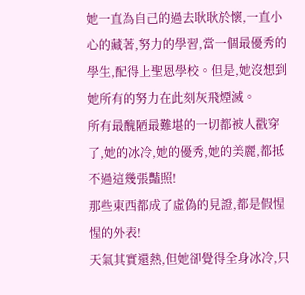她一直為自己的過去耿耿於懷,一直小心的藏著,努力的學習,當一個最優秀的學生,配得上聖恩學校。但是,她沒想到她所有的努力在此刻灰飛煙滅。
所有最醜陋最難堪的一切都被人戳穿了,她的冰冷,她的優秀,她的美麗,都抵不過這幾張豔照!
那些東西都成了虛偽的見證,都是假惺惺的外表!
天氣其實還熱,但她卻覺得全身冰冷,只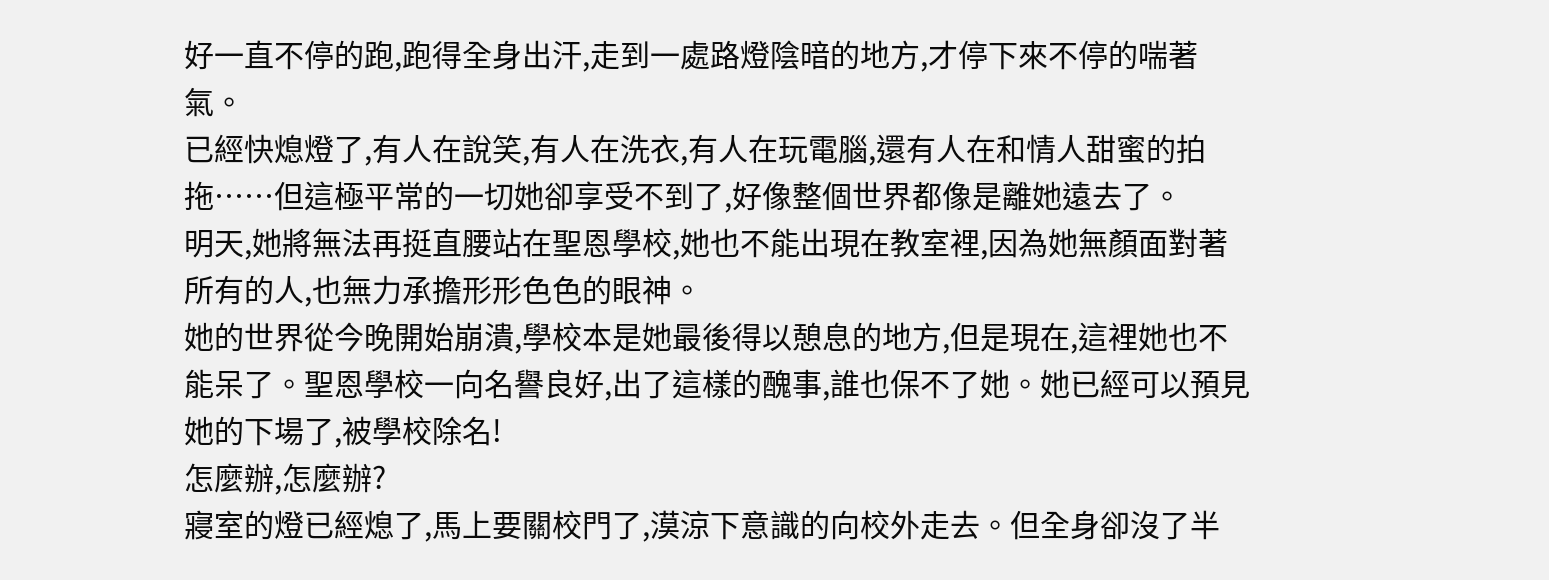好一直不停的跑,跑得全身出汗,走到一處路燈陰暗的地方,才停下來不停的喘著氣。
已經快熄燈了,有人在說笑,有人在洗衣,有人在玩電腦,還有人在和情人甜蜜的拍拖……但這極平常的一切她卻享受不到了,好像整個世界都像是離她遠去了。
明天,她將無法再挺直腰站在聖恩學校,她也不能出現在教室裡,因為她無顏面對著所有的人,也無力承擔形形色色的眼神。
她的世界從今晚開始崩潰,學校本是她最後得以憩息的地方,但是現在,這裡她也不能呆了。聖恩學校一向名譽良好,出了這樣的醜事,誰也保不了她。她已經可以預見她的下場了,被學校除名!
怎麼辦,怎麼辦?
寢室的燈已經熄了,馬上要關校門了,漠涼下意識的向校外走去。但全身卻沒了半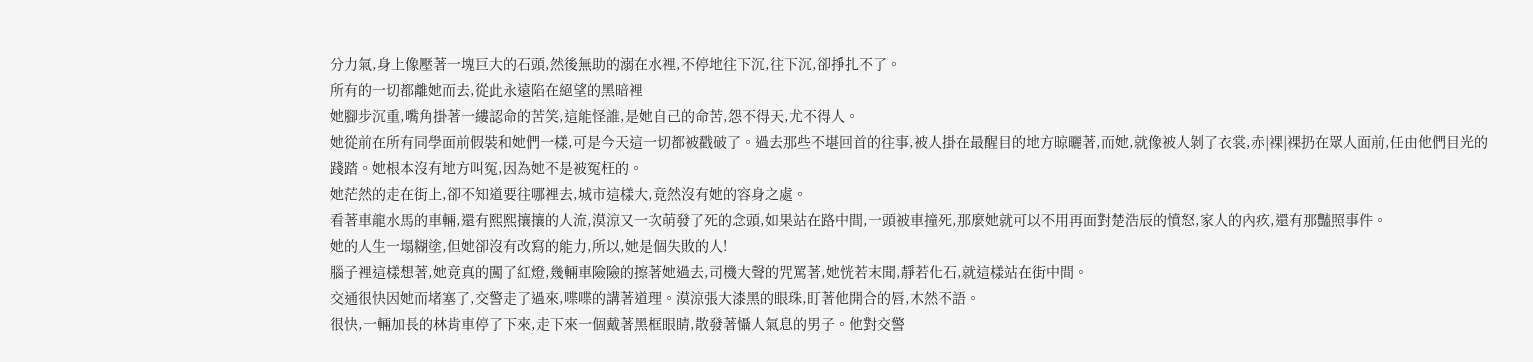分力氣,身上像壓著一塊巨大的石頭,然後無助的溺在水裡,不停地往下沉,往下沉,卻掙扎不了。
所有的一切都離她而去,從此永遠陷在絕望的黑暗裡
她腳步沉重,嘴角掛著一縷認命的苦笑,這能怪誰,是她自己的命苦,怨不得天,尤不得人。
她從前在所有同學面前假裝和她們一樣,可是今天這一切都被戳破了。過去那些不堪回首的往事,被人掛在最醒目的地方晾曬著,而她,就像被人剝了衣裳,赤|裸|裸扔在眾人面前,任由他們目光的踐踏。她根本沒有地方叫冤,因為她不是被冤枉的。
她茫然的走在街上,卻不知道要往哪裡去,城市這樣大,竟然沒有她的容身之處。
看著車龍水馬的車輛,還有熙熙攘攘的人流,漠涼又一次萌發了死的念頭,如果站在路中間,一頭被車撞死,那麼她就可以不用再面對楚浩辰的憤怒,家人的內疚,還有那豔照事件。
她的人生一塌糊塗,但她卻沒有改寫的能力,所以,她是個失敗的人!
腦子裡這樣想著,她竟真的闖了紅燈,幾輛車險險的擦著她過去,司機大聲的咒罵著,她恍若末聞,靜若化石,就這樣站在街中間。
交通很快因她而堵塞了,交警走了過來,喋喋的講著道理。漠涼張大漆黑的眼珠,盯著他開合的唇,木然不語。
很快,一輛加長的林肯車停了下來,走下來一個戴著黑框眼睛,散發著懾人氣息的男子。他對交警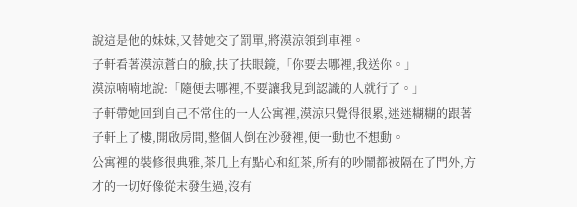說這是他的妹妹,又替她交了罰單,將漠涼領到車裡。
子軒看著漠涼蒼白的臉,扶了扶眼鏡,「你要去哪裡,我送你。」
漠涼喃喃地說:「隨便去哪裡,不要讓我見到認識的人就行了。」
子軒帶她回到自己不常住的一人公寓裡,漠涼只覺得很累,迷迷糊糊的跟著子軒上了樓,開啟房間,整個人倒在沙發裡,便一動也不想動。
公寓裡的裝修很典雅,茶几上有點心和紅茶,所有的吵鬧都被隔在了門外,方才的一切好像從末發生過,沒有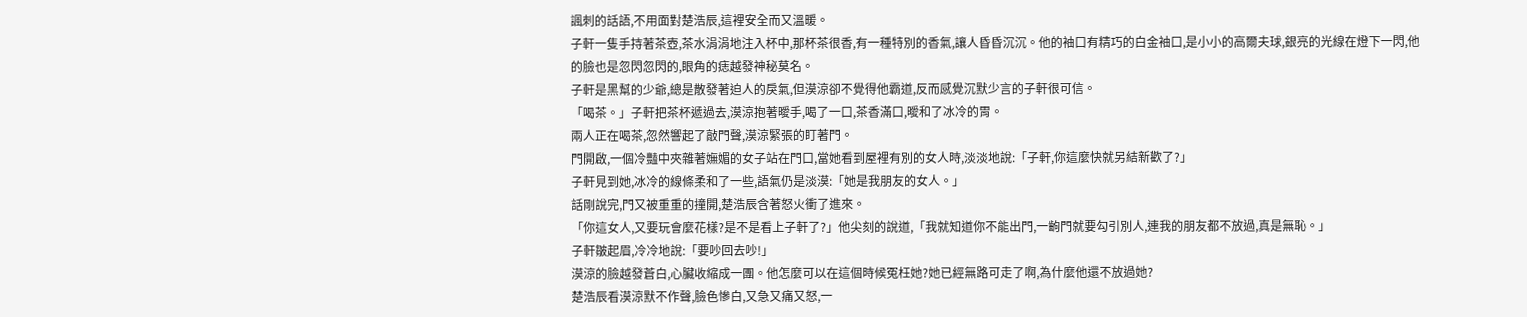諷刺的話語,不用面對楚浩辰,這裡安全而又溫暖。
子軒一隻手持著茶壺,茶水涓涓地注入杯中,那杯茶很香,有一種特別的香氣,讓人昏昏沉沉。他的袖口有精巧的白金袖口,是小小的高爾夫球,銀亮的光線在燈下一閃,他的臉也是忽閃忽閃的,眼角的痣越發神秘莫名。
子軒是黑幫的少爺,總是散發著迫人的戾氣,但漠涼卻不覺得他霸道,反而感覺沉默少言的子軒很可信。
「喝茶。」子軒把茶杯遞過去,漠涼抱著曖手,喝了一口,茶香滿口,曖和了冰冷的胃。
兩人正在喝茶,忽然響起了敲門聲,漠涼緊張的盯著門。
門開啟,一個冷豔中夾雜著嫵媚的女子站在門口,當她看到屋裡有別的女人時,淡淡地說:「子軒,你這麼快就另結新歡了?」
子軒見到她,冰冷的線條柔和了一些,語氣仍是淡漠:「她是我朋友的女人。」
話剛說完,門又被重重的撞開,楚浩辰含著怒火衝了進來。
「你這女人,又要玩會麼花樣?是不是看上子軒了?」他尖刻的說道,「我就知道你不能出門,一齣門就要勾引別人,連我的朋友都不放過,真是無恥。」
子軒皺起眉,冷冷地說:「要吵回去吵!」
漠涼的臉越發蒼白,心臟收縮成一團。他怎麼可以在這個時候冤枉她?她已經無路可走了啊,為什麼他還不放過她?
楚浩辰看漠涼默不作聲,臉色慘白,又急又痛又怒,一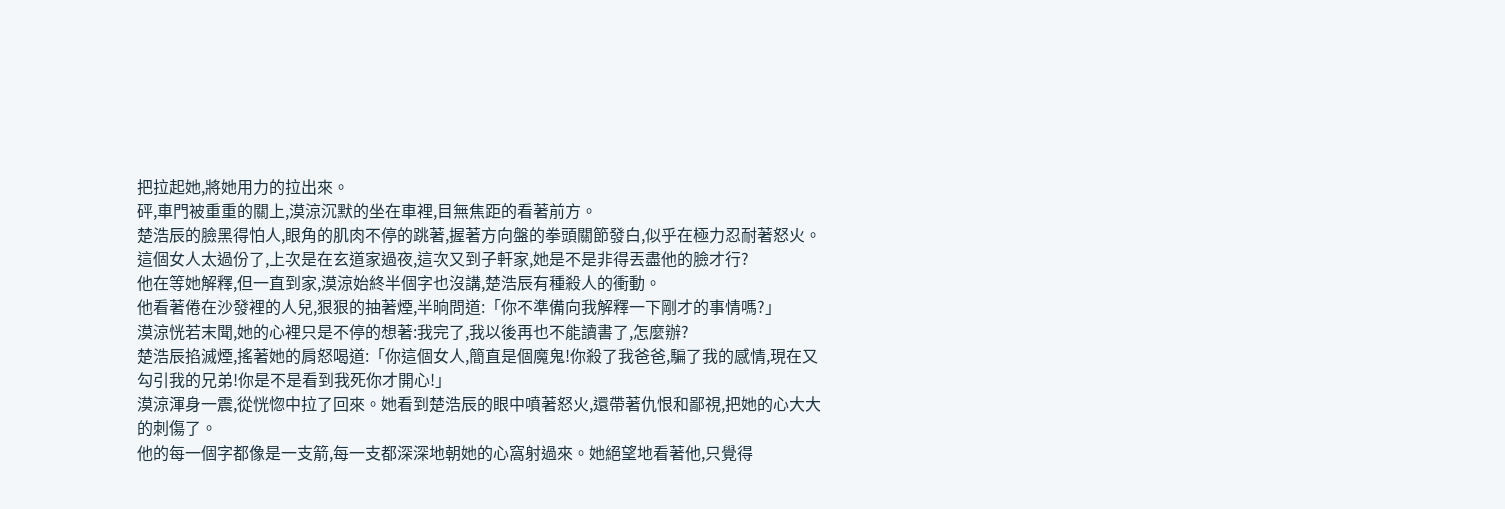把拉起她,將她用力的拉出來。
砰,車門被重重的關上,漠涼沉默的坐在車裡,目無焦距的看著前方。
楚浩辰的臉黑得怕人,眼角的肌肉不停的跳著,握著方向盤的拳頭關節發白,似乎在極力忍耐著怒火。
這個女人太過份了,上次是在玄道家過夜,這次又到子軒家,她是不是非得丟盡他的臉才行?
他在等她解釋,但一直到家,漠涼始終半個字也沒講,楚浩辰有種殺人的衝動。
他看著倦在沙發裡的人兒,狠狠的抽著煙,半晌問道:「你不準備向我解釋一下剛才的事情嗎?」
漠涼恍若末聞,她的心裡只是不停的想著:我完了,我以後再也不能讀書了,怎麼辦?
楚浩辰掐滅煙,搖著她的肩怒喝道:「你這個女人,簡直是個魔鬼!你殺了我爸爸,騙了我的感情,現在又勾引我的兄弟!你是不是看到我死你才開心!」
漠涼渾身一震,從恍惚中拉了回來。她看到楚浩辰的眼中噴著怒火,還帶著仇恨和鄙視,把她的心大大的刺傷了。
他的每一個字都像是一支箭,每一支都深深地朝她的心窩射過來。她絕望地看著他,只覺得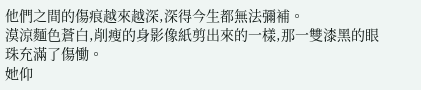他們之間的傷痕越來越深,深得今生都無法彌補。
漠涼麵色蒼白,削瘦的身影像紙剪出來的一樣,那一雙漆黑的眼珠充滿了傷慟。
她仰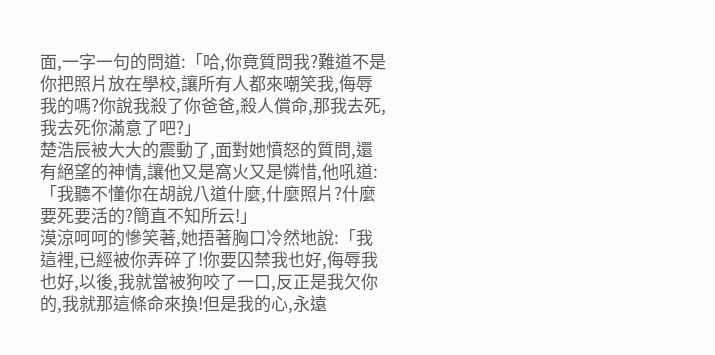面,一字一句的問道:「哈,你竟質問我?難道不是你把照片放在學校,讓所有人都來嘲笑我,侮辱我的嗎?你說我殺了你爸爸,殺人償命,那我去死,我去死你滿意了吧?」
楚浩辰被大大的震動了,面對她憤怒的質問,還有絕望的神情,讓他又是窩火又是憐惜,他吼道:「我聽不懂你在胡說八道什麼,什麼照片?什麼要死要活的?簡直不知所云!」
漠涼呵呵的慘笑著,她捂著胸口冷然地說:「我這裡,已經被你弄碎了!你要囚禁我也好,侮辱我也好,以後,我就當被狗咬了一口,反正是我欠你的,我就那這條命來換!但是我的心,永遠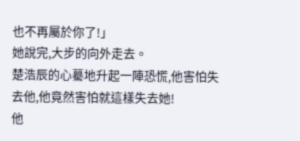也不再屬於你了!」
她說完,大步的向外走去。
楚浩辰的心驀地升起一陣恐慌,他害怕失去他,他竟然害怕就這樣失去她!
他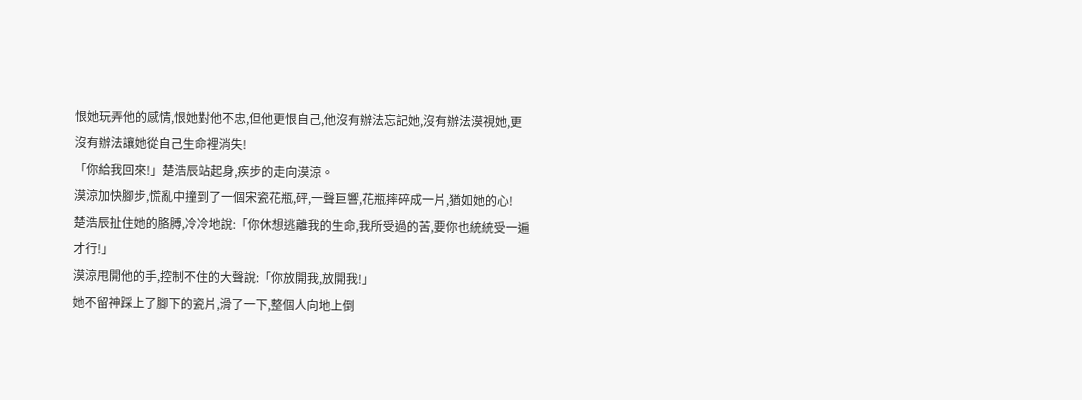恨她玩弄他的感情,恨她對他不忠,但他更恨自己,他沒有辦法忘記她,沒有辦法漠視她,更沒有辦法讓她從自己生命裡消失!
「你給我回來!」楚浩辰站起身,疾步的走向漠涼。
漠涼加快腳步,慌亂中撞到了一個宋瓷花瓶,砰,一聲巨響,花瓶摔碎成一片,猶如她的心!
楚浩辰扯住她的胳膊,冷冷地說:「你休想逃離我的生命,我所受過的苦,要你也統統受一遍才行!」
漠涼甩開他的手,控制不住的大聲說:「你放開我,放開我!」
她不留神踩上了腳下的瓷片,滑了一下,整個人向地上倒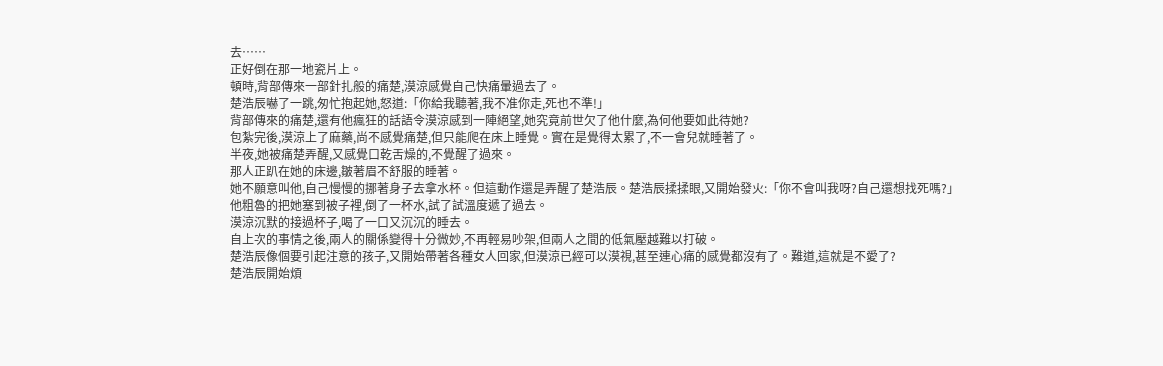去……
正好倒在那一地瓷片上。
頓時,背部傳來一部針扎般的痛楚,漠涼感覺自己快痛暈過去了。
楚浩辰嚇了一跳,匆忙抱起她,怒道:「你給我聽著,我不准你走,死也不準!」
背部傳來的痛楚,還有他瘋狂的話語令漠涼感到一陣絕望,她究竟前世欠了他什麼,為何他要如此待她?
包紮完後,漠涼上了麻藥,尚不感覺痛楚,但只能爬在床上睡覺。實在是覺得太累了,不一會兒就睡著了。
半夜,她被痛楚弄醒,又感覺口乾舌燥的,不覺醒了過來。
那人正趴在她的床邊,皺著眉不舒服的睡著。
她不願意叫他,自己慢慢的挪著身子去拿水杯。但這動作還是弄醒了楚浩辰。楚浩辰揉揉眼,又開始發火:「你不會叫我呀?自己還想找死嗎?」
他粗魯的把她塞到被子裡,倒了一杯水,試了試溫度遞了過去。
漠涼沉默的接過杯子,喝了一口又沉沉的睡去。
自上次的事情之後,兩人的關係變得十分微妙,不再輕易吵架,但兩人之間的低氣壓越難以打破。
楚浩辰像個要引起注意的孩子,又開始帶著各種女人回家,但漠涼已經可以漠視,甚至連心痛的感覺都沒有了。難道,這就是不愛了?
楚浩辰開始煩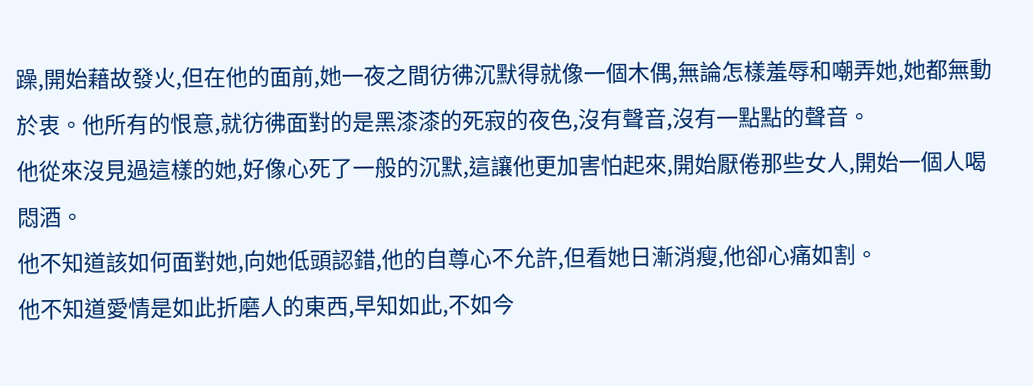躁,開始藉故發火,但在他的面前,她一夜之間彷彿沉默得就像一個木偶,無論怎樣羞辱和嘲弄她,她都無動於衷。他所有的恨意,就彷彿面對的是黑漆漆的死寂的夜色,沒有聲音,沒有一點點的聲音。
他從來沒見過這樣的她,好像心死了一般的沉默,這讓他更加害怕起來,開始厭倦那些女人,開始一個人喝悶酒。
他不知道該如何面對她,向她低頭認錯,他的自尊心不允許,但看她日漸消瘦,他卻心痛如割。
他不知道愛情是如此折磨人的東西,早知如此,不如今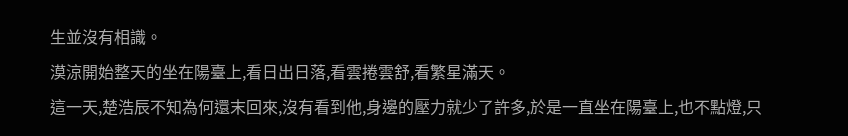生並沒有相識。
漠涼開始整天的坐在陽臺上,看日出日落,看雲捲雲舒,看繁星滿天。
這一天,楚浩辰不知為何還末回來,沒有看到他,身邊的壓力就少了許多,於是一直坐在陽臺上,也不點燈,只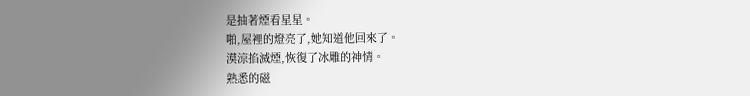是抽著煙看星星。
啪,屋裡的燈亮了,她知道他回來了。
漠涼掐滅煙,恢復了冰雕的神情。
熟悉的磁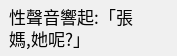性聲音響起:「張媽,她呢?」